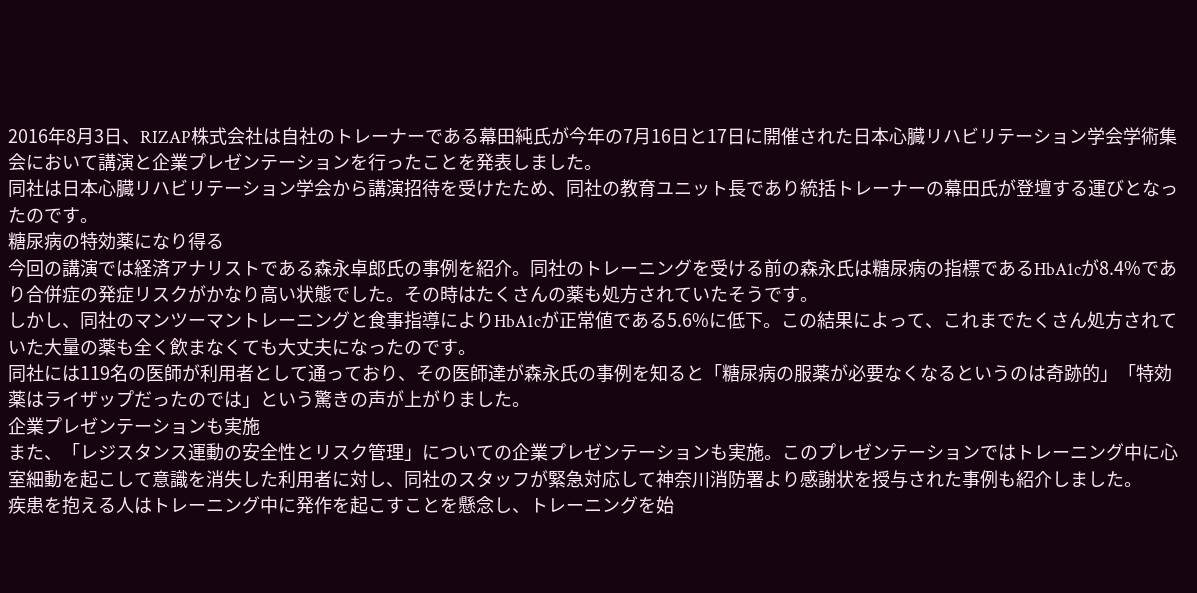2016年8月3日、RIZAP株式会社は自社のトレーナーである幕田純氏が今年の7月16日と17日に開催された日本心臓リハビリテーション学会学術集会において講演と企業プレゼンテーションを行ったことを発表しました。
同社は日本心臓リハビリテーション学会から講演招待を受けたため、同社の教育ユニット長であり統括トレーナーの幕田氏が登壇する運びとなったのです。
糖尿病の特効薬になり得る
今回の講演では経済アナリストである森永卓郎氏の事例を紹介。同社のトレーニングを受ける前の森永氏は糖尿病の指標であるHbA1cが8.4%であり合併症の発症リスクがかなり高い状態でした。その時はたくさんの薬も処方されていたそうです。
しかし、同社のマンツーマントレーニングと食事指導によりHbA1cが正常値である5.6%に低下。この結果によって、これまでたくさん処方されていた大量の薬も全く飲まなくても大丈夫になったのです。
同社には119名の医師が利用者として通っており、その医師達が森永氏の事例を知ると「糖尿病の服薬が必要なくなるというのは奇跡的」「特効薬はライザップだったのでは」という驚きの声が上がりました。
企業プレゼンテーションも実施
また、「レジスタンス運動の安全性とリスク管理」についての企業プレゼンテーションも実施。このプレゼンテーションではトレーニング中に心室細動を起こして意識を消失した利用者に対し、同社のスタッフが緊急対応して神奈川消防署より感謝状を授与された事例も紹介しました。
疾患を抱える人はトレーニング中に発作を起こすことを懸念し、トレーニングを始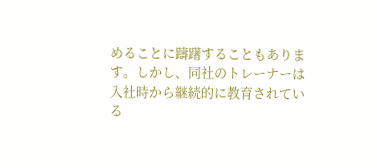めることに躊躇することもあります。しかし、同社のトレーナーは入社時から継続的に教育されている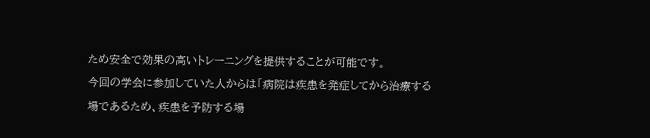ため安全で効果の高いトレーニングを提供することが可能です。
今回の学会に参加していた人からは「病院は疾患を発症してから治療する場であるため、疾患を予防する場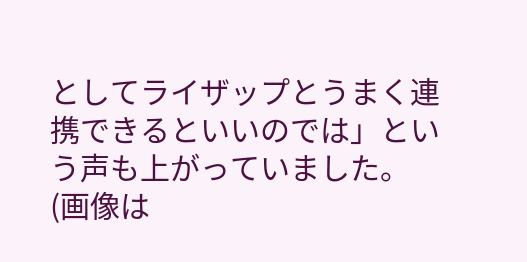としてライザップとうまく連携できるといいのでは」という声も上がっていました。
(画像は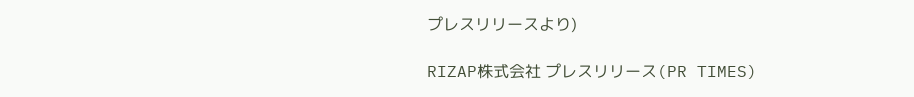プレスリリースより)

RIZAP株式会社 プレスリリース(PR TIMES)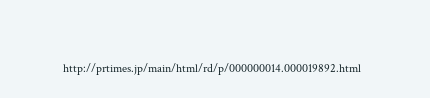http://prtimes.jp/main/html/rd/p/000000014.000019892.html